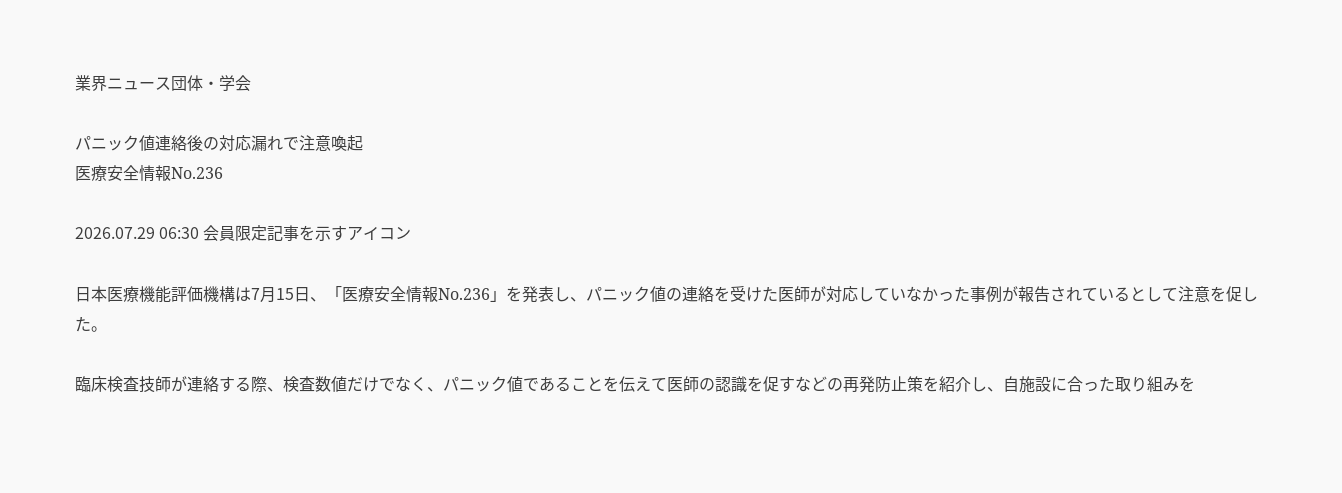業界ニュース団体・学会

パニック値連絡後の対応漏れで注意喚起
医療安全情報No.236

2026.07.29 06:30 会員限定記事を示すアイコン

日本医療機能評価機構は7月15日、「医療安全情報No.236」を発表し、パニック値の連絡を受けた医師が対応していなかった事例が報告されているとして注意を促した。

臨床検査技師が連絡する際、検査数値だけでなく、パニック値であることを伝えて医師の認識を促すなどの再発防止策を紹介し、自施設に合った取り組みを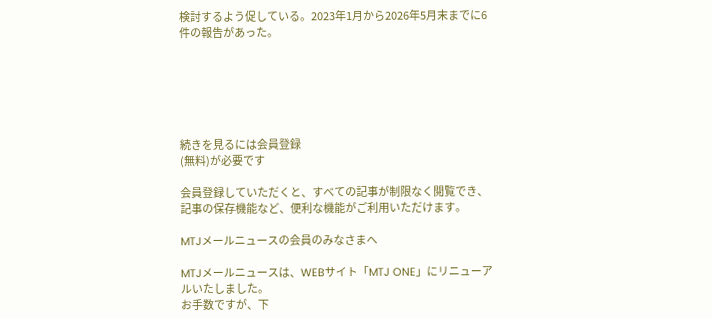検討するよう促している。2023年1月から2026年5月末までに6件の報告があった。






続きを見るには会員登録
(無料)が必要です

会員登録していただくと、すべての記事が制限なく閲覧でき、記事の保存機能など、便利な機能がご利用いただけます。

MTJメールニュースの会員のみなさまへ

MTJメールニュースは、WEBサイト「MTJ ONE」にリニューアルいたしました。
お手数ですが、下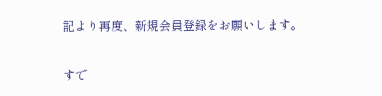記より再度、新規会員登録をお願いします。

すで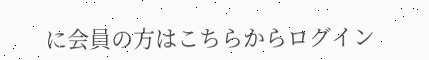に会員の方はこちらからログイン